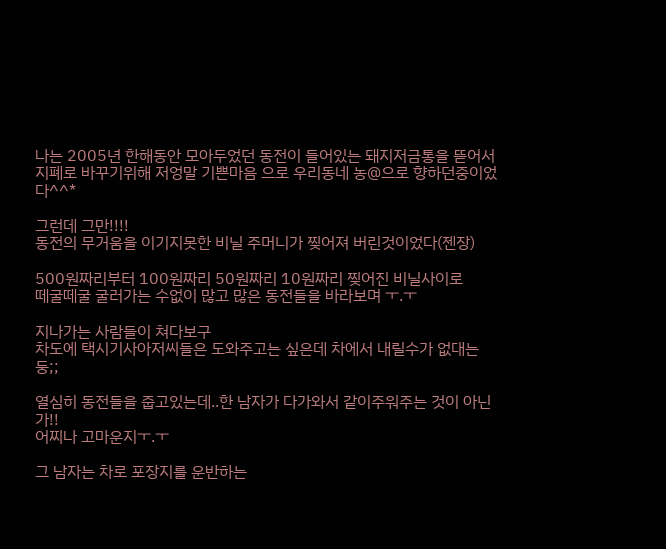나는 2005년 한해동안 모아두었던 동전이 들어있는 돼지저금통을 뜯어서
지폐로 바꾸기위해 저엉말 기쁜마음 으로 우리동네 농@으로 향하던중이었다^^*

그런데 그만!!!!
동전의 무거움을 이기지못한 비닐 주머니가 찢어져 버린것이었다(젠장)

500원짜리부터 100원짜리 50원짜리 10원짜리 찢어진 비닐사이로
떼굴떼굴 굴러가는 수없이 많고 많은 동전들을 바라보며 ㅜ.ㅜ

지나가는 사람들이 쳐다보구
차도에 택시기사아저씨들은 도와주고는 싶은데 차에서 내릴수가 없대는 둥;;

열심히 동전들을 줍고있는데..한 남자가 다가와서 같이주워주는 것이 아닌가!!
어찌나 고마운지ㅜ.ㅜ

그 남자는 차로 포장지를 운반하는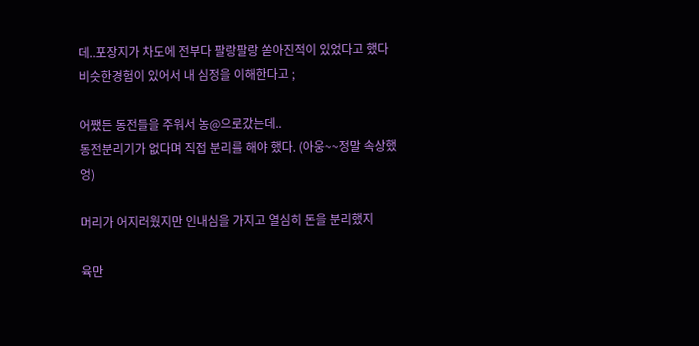데..포장지가 차도에 전부다 팔랑팔랑 쏟아진적이 있었다고 했다
비슷한경험이 있어서 내 심정을 이해한다고 ;

어쨌든 동전들을 주워서 농@으로갔는데..
동전분리기가 없다며 직접 분리를 해야 했다. (아웅~~정말 속상했엉)

머리가 어지러웠지만 인내심을 가지고 열심히 돈을 분리했지

육만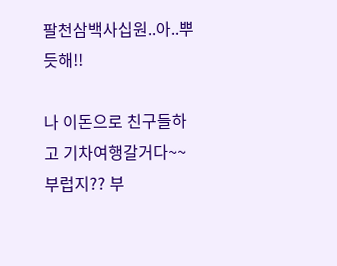팔천삼백사십원..아..뿌듯해!!

나 이돈으로 친구들하고 기차여행갈거다~~ 부럽지?? 부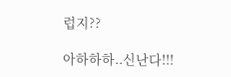럽지??

아하하하..신난다!!!